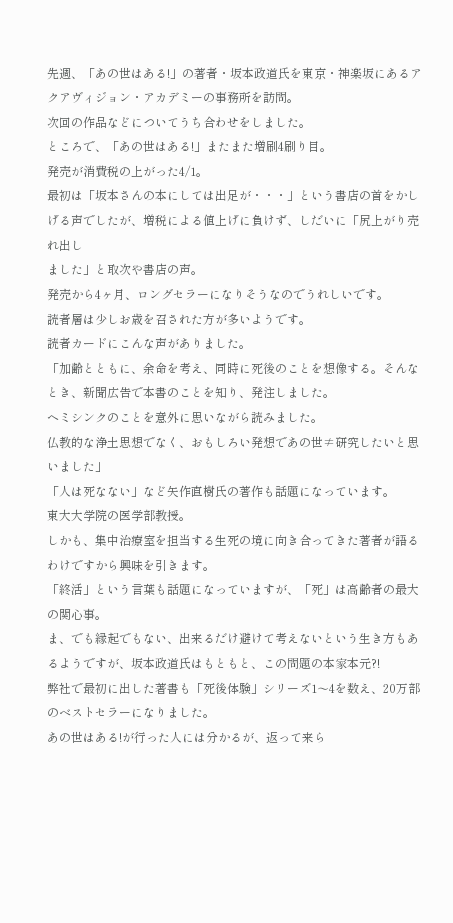先週、「あの世はある!」の著者・坂本政道氏を東京・神楽坂にあるアクアヴィジョン・アカデミーの事務所を訪問。
次回の作品などについてうち合わせをしました。
ところで、「あの世はある!」またまた増刷4刷り目。
発売が消費税の上がった4/1。
最初は「坂本さんの本にしては出足が・・・」という書店の首をかしげる声でしたが、増税による値上げに負けず、しだいに「尻上がり売れ出し
ました」と取次や書店の声。
発売から4ヶ月、ロングセラーになりそうなのでうれしいです。
読者層は少しお歳を召された方が多いようです。
読者カードにこんな声がありました。
「加齢とともに、余命を考え、同時に死後のことを想像する。そんなとき、新聞広告で本書のことを知り、発注しました。
ヘミシンクのことを意外に思いながら読みました。
仏教的な浄土思想でなく、おもしろい発想であの世≠研究したいと思いました」
「人は死なない」など矢作直樹氏の著作も話題になっています。
東大大学院の医学部教授。
しかも、集中治療室を担当する生死の境に向き合ってきた著者が語るわけですから興味を引きます。
「終活」という言葉も話題になっていますが、「死」は高齢者の最大の関心事。
ま、でも縁起でもない、出来るだけ避けて考えないという生き方もあるようですが、坂本政道氏はもともと、この問題の本家本元?!
弊社で最初に出した著書も「死後体験」シリーズ1〜4を数え、20万部のベストセラーになりました。
あの世はある!が行った人には分かるが、返って来ら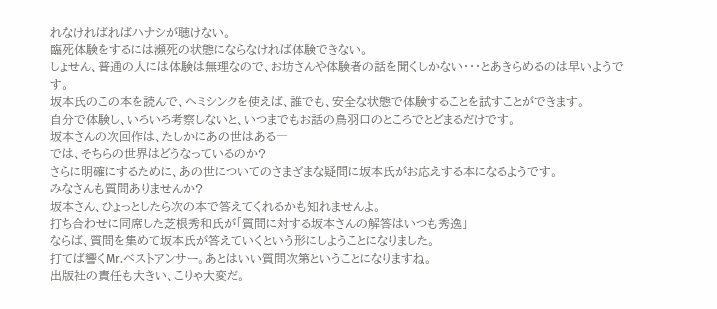れなければればハナシが聴けない。
臨死体験をするには瀕死の状態にならなければ体験できない。
しょせん、普通の人には体験は無理なので、お坊さんや体験者の話を聞くしかない・・・とあきらめるのは早いようです。
坂本氏のこの本を読んで、ヘミシンクを使えば、誰でも、安全な状態で体験することを試すことができます。
自分で体験し、いろいろ考察しないと、いつまでもお話の鳥羽口のところでとどまるだけです。
坂本さんの次回作は、たしかにあの世はある―
では、そちらの世界はどうなっているのか?
さらに明確にするために、あの世についてのさまざまな疑問に坂本氏がお応えする本になるようです。
みなさんも質問ありませんか?
坂本さん、ひょっとしたら次の本で答えてくれるかも知れませんよ。
打ち合わせに同席した芝根秀和氏が「質問に対する坂本さんの解答はいつも秀逸」
ならば、質問を集めて坂本氏が答えていくという形にしようことになりました。
打てば響くMr.ベストアンサー。あとはいい質問次第ということになりますね。
出版社の責任も大きい、こりゃ大変だ。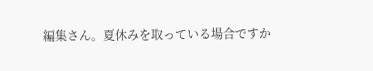編集さん。夏休みを取っている場合ですか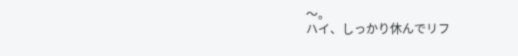〜。
ハイ、しっかり休んでリフ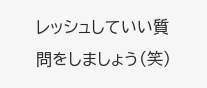レッシュしていい質問をしましょう(笑)